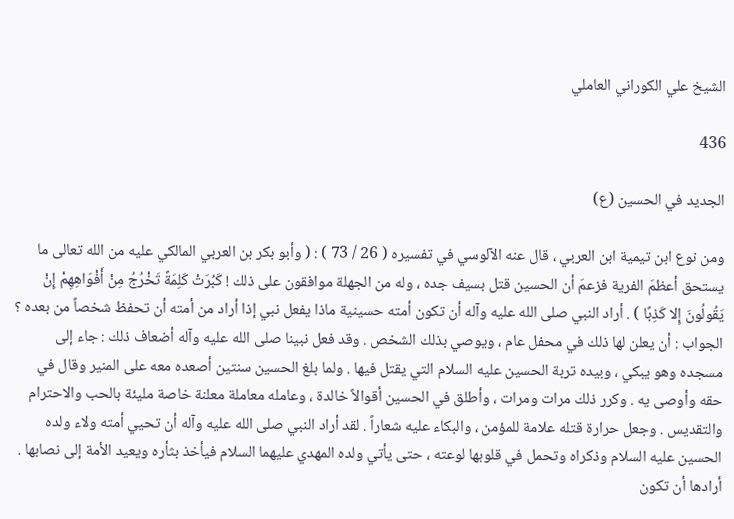الشيخ علي الكوراني العاملي

436

الجديد في الحسين (ع)

ومن نوع ابن تيمية ابن العربي ، قال عنه الآلوسي في تفسيره ( 26 / 73 ) : ( وأبو بكر بن العربي المالكي عليه من الله تعالى ما يستحق أعظمَ الفرية فزعمَ أن الحسين قتل بسيف جده ، وله من الجهلة موافقون على ذلك ! كَبُرَتْ كَلِمَةً تَخْرُجُ مِنْ أَفْوَاهِهِمْ إِنْ يَقُولُونَ إِلا كَذِبًا ) . أراد النبي صلى الله عليه وآله أن تكون أمته حسينية ماذا يفعل نبي إذا أراد من أمته أن تحفظ شخصاً من بعده ؟ الجواب : أن يعلن لها ذلك في محفل عام ، ويوصي بذلك الشخص . وقد فعل نبينا صلى الله عليه وآله أضعاف ذلك : جاء إلى مسجده وهو يبكي ، وبيده تربة الحسين عليه السلام التي يقتل فيها . ولما بلغ الحسين سنتين أصعده معه على المنير وقال في حقه وأوصى يه . وكرر ذلك مرات ومرات ، وأطلق في الحسين أقوالاً خالدة ، وعامله معاملة معلنة خاصة مليئة بالحب والاحترام والتقديس . وجعل حرارة قتله علامة للمؤمن ، والبكاء عليه شعاراً . لقد أراد النبي صلى الله عليه وآله أن تحيي أمته ولاء ولده الحسين عليه السلام وذكراه وتحمل في قلوبها لوعته ، حتى يأتي ولده المهدي عليهما السلام فيأخذ بثأره ويعيد الأمة إلى نصابها . أرادها أن تكون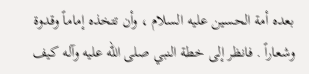بعده أمة الحسين عليه السلام ، وأن تتخذه إماماً وقدوة وشعاراً . فانظر إلى خطة النبي صلى الله عليه وآله كيف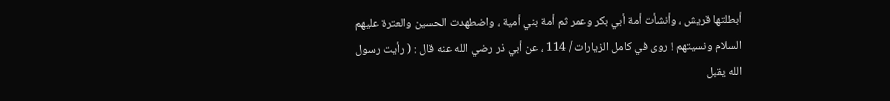أبطلتها قريش ، وأنشأت أمة أبي بكر وعمر ثم أمة بني أمية ، واضطهدت الحسين والعترة عليهم السلام ونسيتهم ! روى في كامل الزيارات / 114 ، عن أبي ذر رضي الله عنه قال : ( رأيت رسول الله يقبل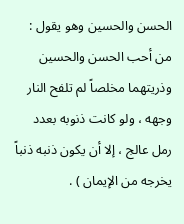الحسن والحسين وهو يقول : من أحب الحسن والحسين وذريتهما مخلصاً لم تلفح النار وجهه ، ولو كانت ذنوبه بعدد رمل عالج ، إلا أن يكون ذنبه ذنباً يخرجه من الإيمان ) .